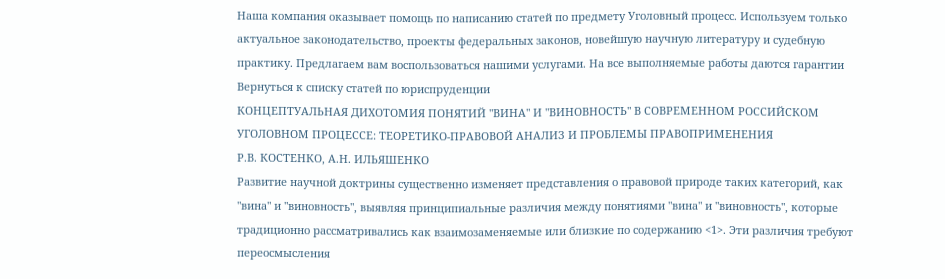Наша компания оказывает помощь по написанию статей по предмету Уголовный процесс. Используем только актуальное законодательство, проекты федеральных законов, новейшую научную литературу и судебную практику. Предлагаем вам воспользоваться нашими услугами. На все выполняемые работы даются гарантии
Вернуться к списку статей по юриспруденции
КОНЦЕПТУАЛЬНАЯ ДИХОТОМИЯ ПОНЯТИЙ "ВИНА" И "ВИНОВНОСТЬ" В СОВРЕМЕННОМ РОССИЙСКОМ УГОЛОВНОМ ПРОЦЕССЕ: ТЕОРЕТИКО-ПРАВОВОЙ АНАЛИЗ И ПРОБЛЕМЫ ПРАВОПРИМЕНЕНИЯ
Р.В. КОСТЕНКО, А.Н. ИЛЬЯШЕНКО
Развитие научной доктрины существенно изменяет представления о правовой природе таких категорий, как "вина" и "виновность", выявляя принципиальные различия между понятиями "вина" и "виновность", которые традиционно рассматривались как взаимозаменяемые или близкие по содержанию <1>. Эти различия требуют переосмысления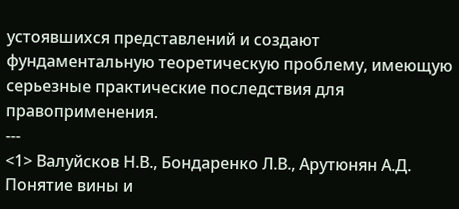устоявшихся представлений и создают фундаментальную теоретическую проблему, имеющую серьезные практические последствия для правоприменения.
---
<1> Валуйсков Н.В., Бондаренко Л.В., Арутюнян А.Д. Понятие вины и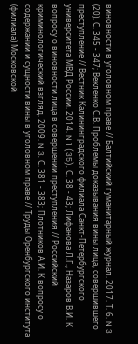виновности в уголовном праве // Балтийский гуманитарный журнал. 2017. Т. 6. N 3 (20). С. 345 - 347; Векленко С.В. Проблемы доказывания вины лица, совершившего преступление // Вестник Калининградского филиала Санкт-Петербургского университета МВД России. 2014. N 1 (35). С. 38 - 43; Лифанова Л.Г., Назаров В.И. К вопросу о виновности лица в совершении преступления // Российский криминологический взгляд. 2009. N 3. С. 381 - 383; Плотников А.И. К вопросу о содержании и сущности вины в уголовном праве // Труды Оренбургского института (филиала) Московской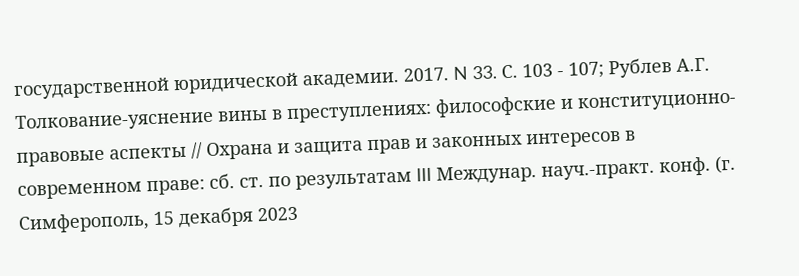государственной юридической академии. 2017. N 33. С. 103 - 107; Рублев А.Г. Толкование-уяснение вины в преступлениях: философские и конституционно-правовые аспекты // Охрана и защита прав и законных интересов в современном праве: сб. ст. по результатам III Междунар. науч.-практ. конф. (г. Симферополь, 15 декабря 2023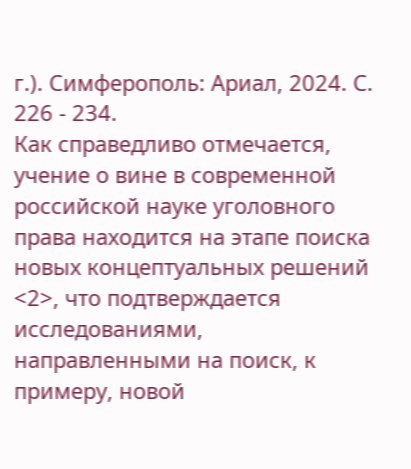г.). Симферополь: Ариал, 2024. С. 226 - 234.
Как справедливо отмечается, учение о вине в современной российской науке уголовного права находится на этапе поиска новых концептуальных решений <2>, что подтверждается исследованиями, направленными на поиск, к примеру, новой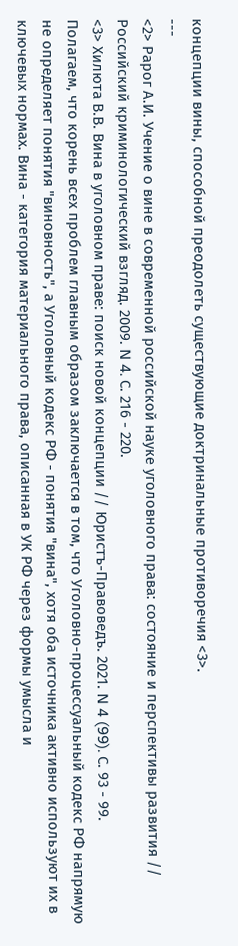концепции вины, способной преодолеть существующие доктринальные противоречия <3>.
---
<2> Рарог А.И. Учение о вине в современной российской науке уголовного права: состояние и перспективы развития // Российский криминологический взгляд. 2009. N 4. С. 216 - 220.
<3> Хилюта В.В. Вина в уголовном праве: поиск новой концепции // Юристъ-Правоведъ. 2021. N 4 (99). С. 93 - 99.
Полагаем, что корень всех проблем главным образом заключается в том, что Уголовно-процессуальный кодекс РФ напрямую не определяет понятия "виновность", а Уголовный кодекс РФ - понятия "вина", хотя оба источника активно используют их в ключевых нормах. Вина - категория материального права, описанная в УК РФ через формы умысла и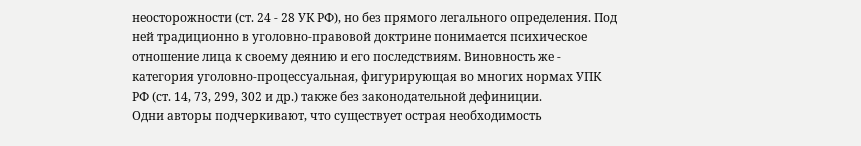неосторожности (ст. 24 - 28 УК РФ), но без прямого легального определения. Под ней традиционно в уголовно-правовой доктрине понимается психическое отношение лица к своему деянию и его последствиям. Виновность же - категория уголовно-процессуальная, фигурирующая во многих нормах УПК РФ (ст. 14, 73, 299, 302 и др.) также без законодательной дефиниции.
Одни авторы подчеркивают, что существует острая необходимость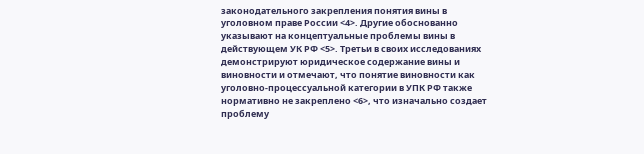законодательного закрепления понятия вины в уголовном праве России <4>. Другие обоснованно указывают на концептуальные проблемы вины в действующем УК РФ <5>. Третьи в своих исследованиях демонстрируют юридическое содержание вины и виновности и отмечают, что понятие виновности как уголовно-процессуальной категории в УПК РФ также нормативно не закреплено <6>, что изначально создает проблему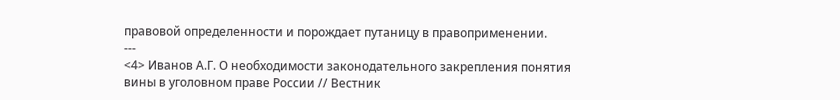правовой определенности и порождает путаницу в правоприменении.
---
<4> Иванов А.Г. О необходимости законодательного закрепления понятия вины в уголовном праве России // Вестник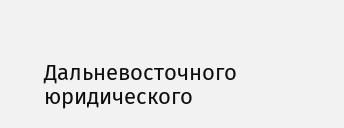Дальневосточного юридического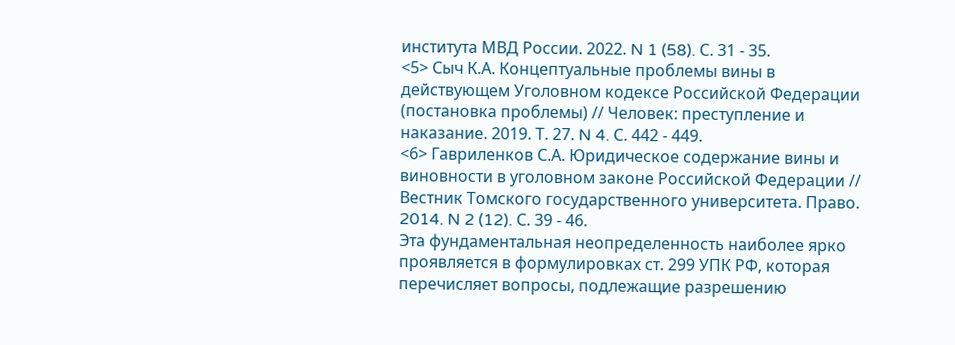института МВД России. 2022. N 1 (58). С. 31 - 35.
<5> Сыч К.А. Концептуальные проблемы вины в действующем Уголовном кодексе Российской Федерации (постановка проблемы) // Человек: преступление и наказание. 2019. Т. 27. N 4. С. 442 - 449.
<6> Гавриленков С.А. Юридическое содержание вины и виновности в уголовном законе Российской Федерации // Вестник Томского государственного университета. Право. 2014. N 2 (12). С. 39 - 46.
Эта фундаментальная неопределенность наиболее ярко проявляется в формулировках ст. 299 УПК РФ, которая перечисляет вопросы, подлежащие разрешению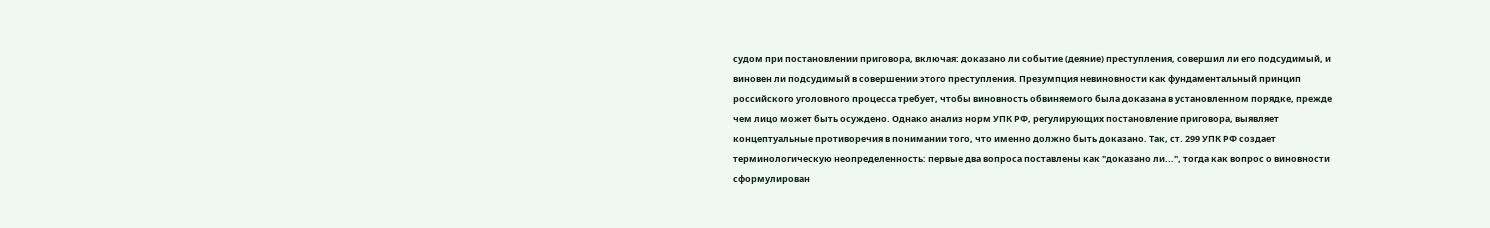судом при постановлении приговора, включая: доказано ли событие (деяние) преступления, совершил ли его подсудимый, и виновен ли подсудимый в совершении этого преступления. Презумпция невиновности как фундаментальный принцип российского уголовного процесса требует, чтобы виновность обвиняемого была доказана в установленном порядке, прежде чем лицо может быть осуждено. Однако анализ норм УПК РФ, регулирующих постановление приговора, выявляет концептуальные противоречия в понимании того, что именно должно быть доказано. Так, ст. 299 УПК РФ создает терминологическую неопределенность: первые два вопроса поставлены как "доказано ли...", тогда как вопрос о виновности сформулирован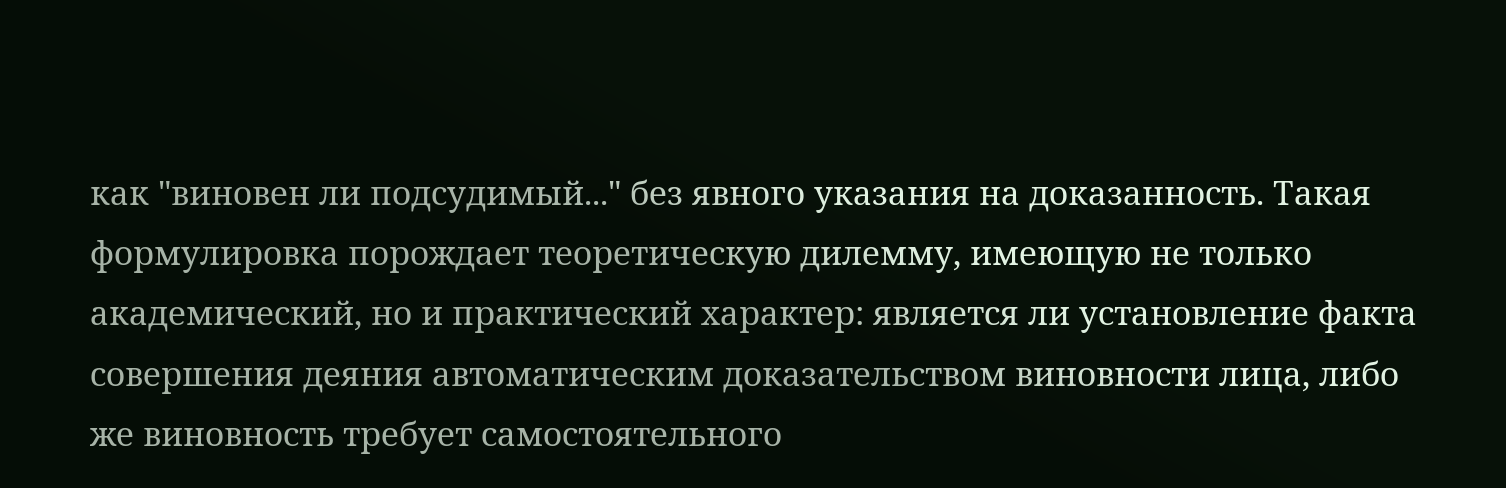как "виновен ли подсудимый..." без явного указания на доказанность. Такая формулировка порождает теоретическую дилемму, имеющую не только академический, но и практический характер: является ли установление факта совершения деяния автоматическим доказательством виновности лица, либо же виновность требует самостоятельного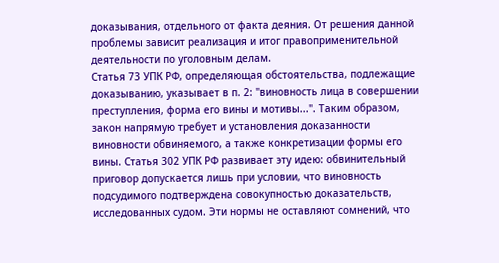доказывания, отдельного от факта деяния. От решения данной проблемы зависит реализация и итог правоприменительной деятельности по уголовным делам.
Статья 73 УПК РФ, определяющая обстоятельства, подлежащие доказыванию, указывает в п. 2: "виновность лица в совершении преступления, форма его вины и мотивы...". Таким образом, закон напрямую требует и установления доказанности виновности обвиняемого, а также конкретизации формы его вины. Статья 302 УПК РФ развивает эту идею: обвинительный приговор допускается лишь при условии, что виновность подсудимого подтверждена совокупностью доказательств, исследованных судом. Эти нормы не оставляют сомнений, что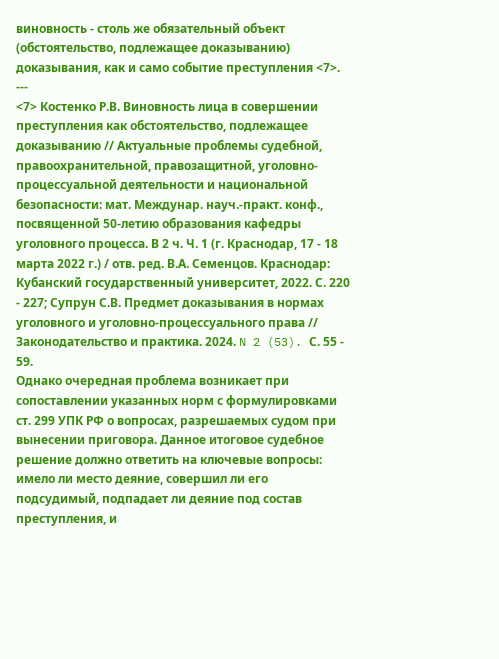виновность - столь же обязательный объект (обстоятельство, подлежащее доказыванию) доказывания, как и само событие преступления <7>.
---
<7> Костенко Р.В. Виновность лица в совершении преступления как обстоятельство, подлежащее доказыванию // Актуальные проблемы судебной, правоохранительной, правозащитной, уголовно-процессуальной деятельности и национальной безопасности: мат. Междунар. науч.-практ. конф., посвященной 50-летию образования кафедры уголовного процесса. В 2 ч. Ч. 1 (г. Краснодар, 17 - 18 марта 2022 г.) / отв. ред. В.А. Семенцов. Краснодар: Кубанский государственный университет, 2022. С. 220 - 227; Супрун С.В. Предмет доказывания в нормах уголовного и уголовно-процессуального права // Законодательство и практика. 2024. N 2 (53). С. 55 - 59.
Однако очередная проблема возникает при сопоставлении указанных норм с формулировками ст. 299 УПК РФ о вопросах, разрешаемых судом при вынесении приговора. Данное итоговое судебное решение должно ответить на ключевые вопросы: имело ли место деяние, совершил ли его подсудимый, подпадает ли деяние под состав преступления, и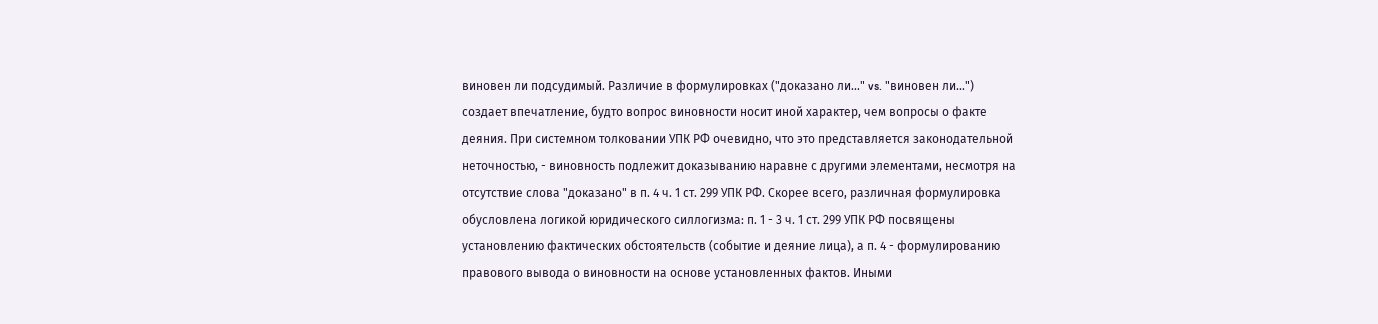виновен ли подсудимый. Различие в формулировках ("доказано ли..." vs. "виновен ли...") создает впечатление, будто вопрос виновности носит иной характер, чем вопросы о факте деяния. При системном толковании УПК РФ очевидно, что это представляется законодательной неточностью, - виновность подлежит доказыванию наравне с другими элементами, несмотря на отсутствие слова "доказано" в п. 4 ч. 1 ст. 299 УПК РФ. Скорее всего, различная формулировка обусловлена логикой юридического силлогизма: п. 1 - 3 ч. 1 ст. 299 УПК РФ посвящены установлению фактических обстоятельств (событие и деяние лица), а п. 4 - формулированию правового вывода о виновности на основе установленных фактов. Иными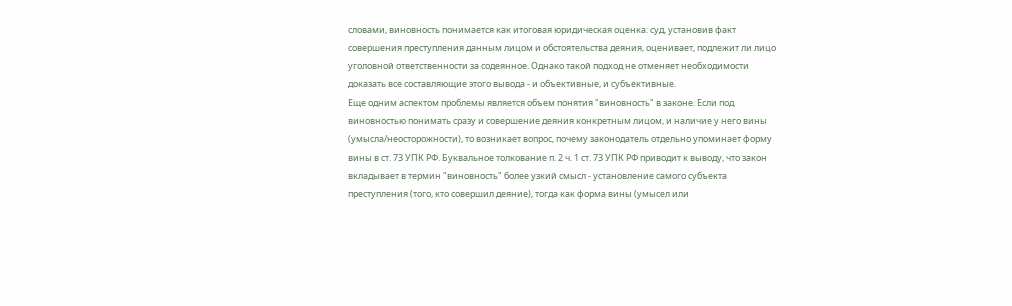словами, виновность понимается как итоговая юридическая оценка: суд, установив факт совершения преступления данным лицом и обстоятельства деяния, оценивает, подлежит ли лицо уголовной ответственности за содеянное. Однако такой подход не отменяет необходимости доказать все составляющие этого вывода - и объективные, и субъективные.
Еще одним аспектом проблемы является объем понятия "виновность" в законе. Если под виновностью понимать сразу и совершение деяния конкретным лицом, и наличие у него вины (умысла/неосторожности), то возникает вопрос, почему законодатель отдельно упоминает форму вины в ст. 73 УПК РФ. Буквальное толкование п. 2 ч. 1 ст. 73 УПК РФ приводит к выводу, что закон вкладывает в термин "виновность" более узкий смысл - установление самого субъекта преступления (того, кто совершил деяние), тогда как форма вины (умысел или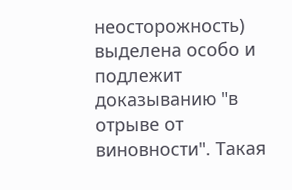неосторожность) выделена особо и подлежит доказыванию "в отрыве от виновности". Такая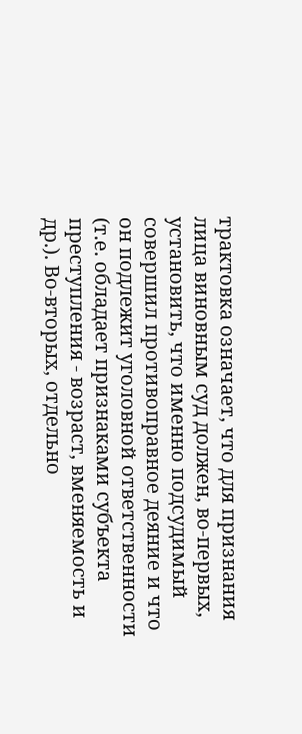трактовка означает, что для признания лица виновным суд должен, во-первых, установить, что именно подсудимый совершил противоправное деяние и что он подлежит уголовной ответственности (т.е. обладает признаками субъекта преступления - возраст, вменяемость и др.). Во-вторых, отдельно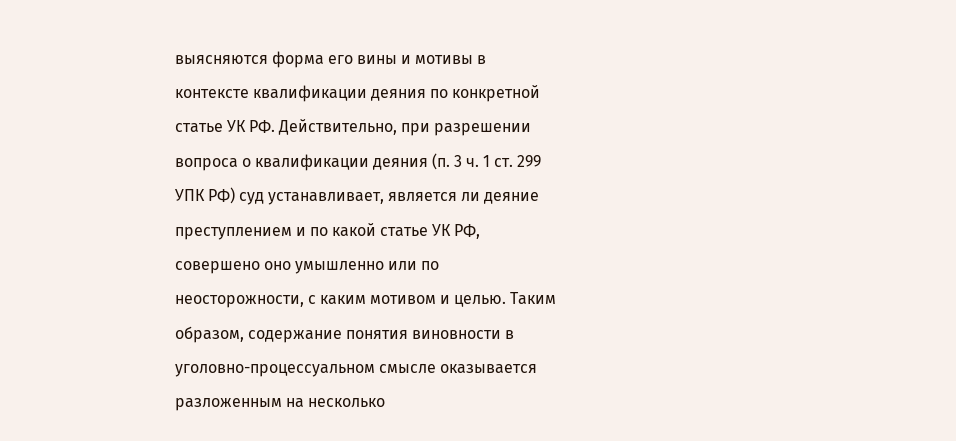выясняются форма его вины и мотивы в контексте квалификации деяния по конкретной статье УК РФ. Действительно, при разрешении вопроса о квалификации деяния (п. 3 ч. 1 ст. 299 УПК РФ) суд устанавливает, является ли деяние преступлением и по какой статье УК РФ, совершено оно умышленно или по неосторожности, с каким мотивом и целью. Таким образом, содержание понятия виновности в уголовно-процессуальном смысле оказывается разложенным на несколько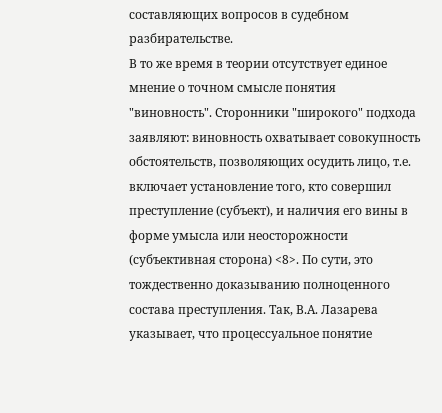составляющих вопросов в судебном разбирательстве.
В то же время в теории отсутствует единое мнение о точном смысле понятия "виновность". Сторонники "широкого" подхода заявляют: виновность охватывает совокупность обстоятельств, позволяющих осудить лицо, т.е. включает установление того, кто совершил преступление (субъект), и наличия его вины в форме умысла или неосторожности (субъективная сторона) <8>. По сути, это тождественно доказыванию полноценного состава преступления. Так, В.А. Лазарева указывает, что процессуальное понятие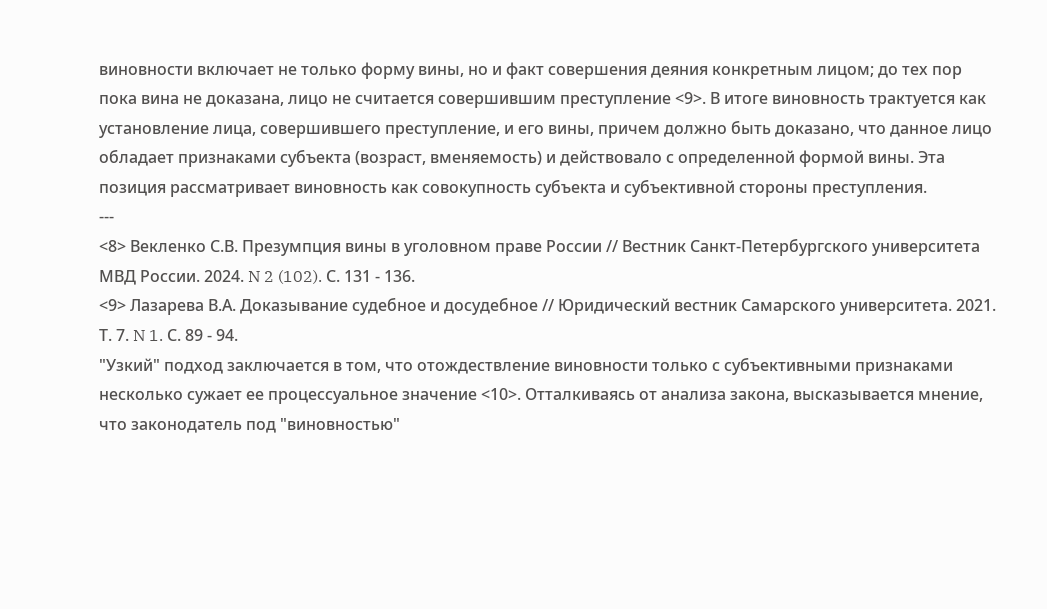виновности включает не только форму вины, но и факт совершения деяния конкретным лицом; до тех пор пока вина не доказана, лицо не считается совершившим преступление <9>. В итоге виновность трактуется как установление лица, совершившего преступление, и его вины, причем должно быть доказано, что данное лицо обладает признаками субъекта (возраст, вменяемость) и действовало с определенной формой вины. Эта позиция рассматривает виновность как совокупность субъекта и субъективной стороны преступления.
---
<8> Векленко С.В. Презумпция вины в уголовном праве России // Вестник Санкт-Петербургского университета МВД России. 2024. N 2 (102). С. 131 - 136.
<9> Лазарева В.А. Доказывание судебное и досудебное // Юридический вестник Самарского университета. 2021. Т. 7. N 1. С. 89 - 94.
"Узкий" подход заключается в том, что отождествление виновности только с субъективными признаками несколько сужает ее процессуальное значение <10>. Отталкиваясь от анализа закона, высказывается мнение, что законодатель под "виновностью"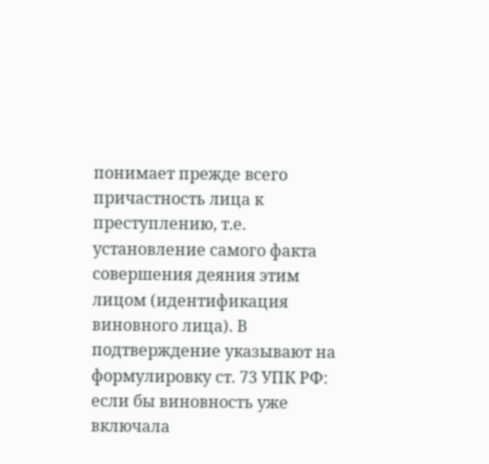понимает прежде всего причастность лица к преступлению, т.е. установление самого факта совершения деяния этим лицом (идентификация виновного лица). В подтверждение указывают на формулировку ст. 73 УПК РФ: если бы виновность уже включала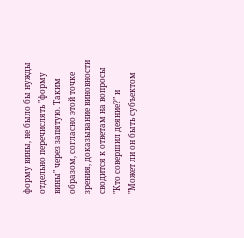форму вины, не было бы нужды отдельно перечислять "форму вины" через запятую. Таким образом, согласно этой точке зрения, доказывание виновности сводится к ответам на вопросы "Кто совершил деяние?" и "Может ли он быть субъектом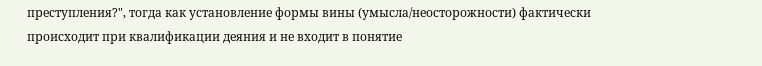преступления?", тогда как установление формы вины (умысла/неосторожности) фактически происходит при квалификации деяния и не входит в понятие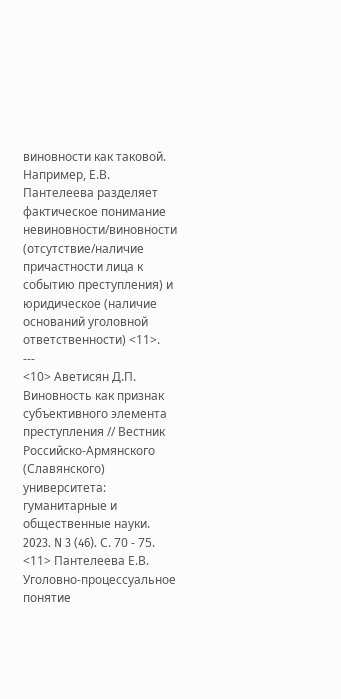виновности как таковой. Например, Е.В. Пантелеева разделяет фактическое понимание невиновности/виновности (отсутствие/наличие причастности лица к событию преступления) и юридическое (наличие оснований уголовной ответственности) <11>.
---
<10> Аветисян Д.П. Виновность как признак субъективного элемента преступления // Вестник Российско-Армянского (Славянского) университета: гуманитарные и общественные науки. 2023. N 3 (46). С. 70 - 75.
<11> Пантелеева Е.В. Уголовно-процессуальное понятие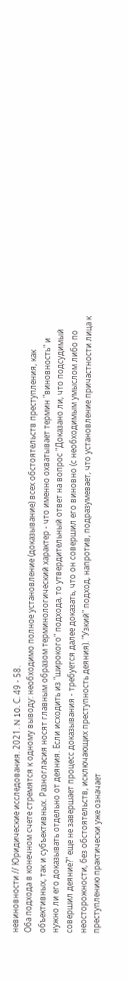невиновности // Юридические исследования. 2021. N 10. С. 49 - 58.
Оба подхода в конечном счете стремятся к одному выводу: необходимо полное установление (доказывание) всех обстоятельств преступления, как объективных, так и субъективных. Разногласия носят главным образом терминологический характер - что именно охватывает термин "виновность" и нужно ли его доказывать отдельно от деяния. Если исходить из "широкого" подхода, то утвердительный ответ на вопрос "Доказано ли, что подсудимый совершил деяние?" еще не завершает процесс доказывания - требуется далее доказать, что он совершил его виновно (с необходимым умыслом либо по неосторожности, без обстоятельств, исключающих преступность деяния). "Узкий" подход, напротив, подразумевает, что установление причастности лица к преступлению практически уже означает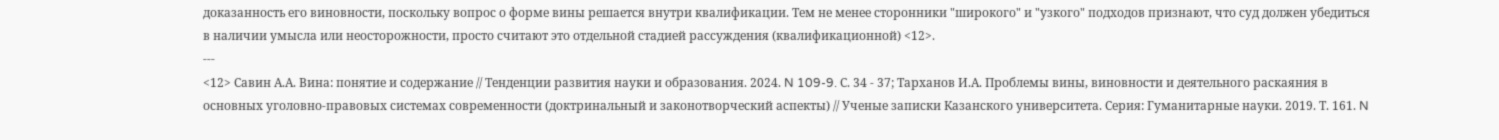доказанность его виновности, поскольку вопрос о форме вины решается внутри квалификации. Тем не менее сторонники "широкого" и "узкого" подходов признают, что суд должен убедиться в наличии умысла или неосторожности, просто считают это отдельной стадией рассуждения (квалификационной) <12>.
---
<12> Савин А.А. Вина: понятие и содержание // Тенденции развития науки и образования. 2024. N 109-9. С. 34 - 37; Тарханов И.А. Проблемы вины, виновности и деятельного раскаяния в основных уголовно-правовых системах современности (доктринальный и законотворческий аспекты) // Ученые записки Казанского университета. Серия: Гуманитарные науки. 2019. Т. 161. N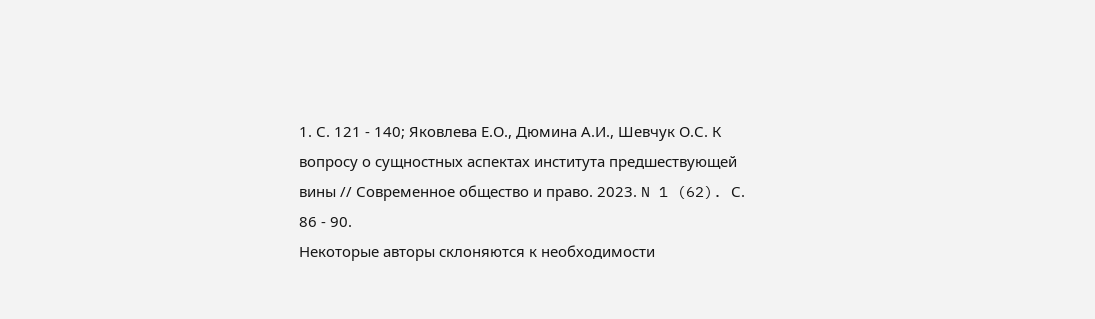1. С. 121 - 140; Яковлева Е.О., Дюмина А.И., Шевчук О.С. К вопросу о сущностных аспектах института предшествующей вины // Современное общество и право. 2023. N 1 (62). С. 86 - 90.
Некоторые авторы склоняются к необходимости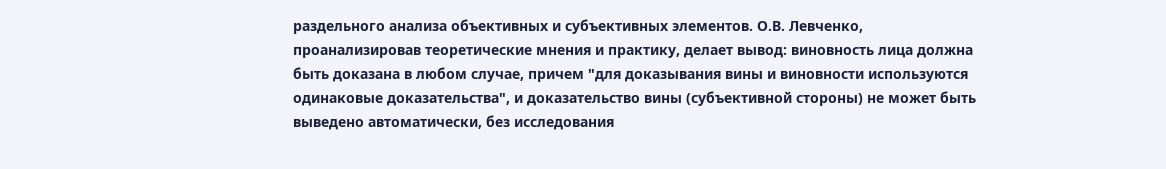раздельного анализа объективных и субъективных элементов. О.В. Левченко, проанализировав теоретические мнения и практику, делает вывод: виновность лица должна быть доказана в любом случае, причем "для доказывания вины и виновности используются одинаковые доказательства", и доказательство вины (субъективной стороны) не может быть выведено автоматически, без исследования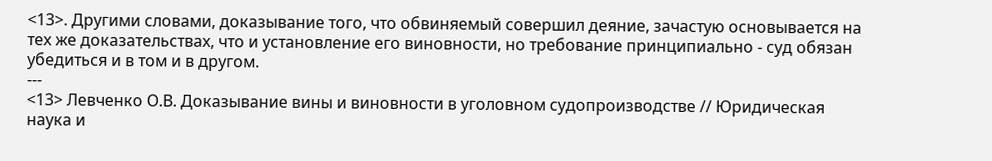<13>. Другими словами, доказывание того, что обвиняемый совершил деяние, зачастую основывается на тех же доказательствах, что и установление его виновности, но требование принципиально - суд обязан убедиться и в том и в другом.
---
<13> Левченко О.В. Доказывание вины и виновности в уголовном судопроизводстве // Юридическая наука и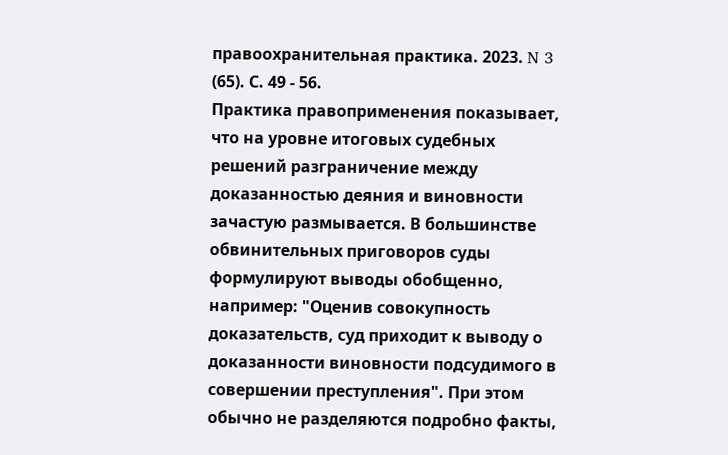правоохранительная практика. 2023. N 3 (65). С. 49 - 56.
Практика правоприменения показывает, что на уровне итоговых судебных решений разграничение между доказанностью деяния и виновности зачастую размывается. В большинстве обвинительных приговоров суды формулируют выводы обобщенно, например: "Оценив совокупность доказательств, суд приходит к выводу о доказанности виновности подсудимого в совершении преступления". При этом обычно не разделяются подробно факты,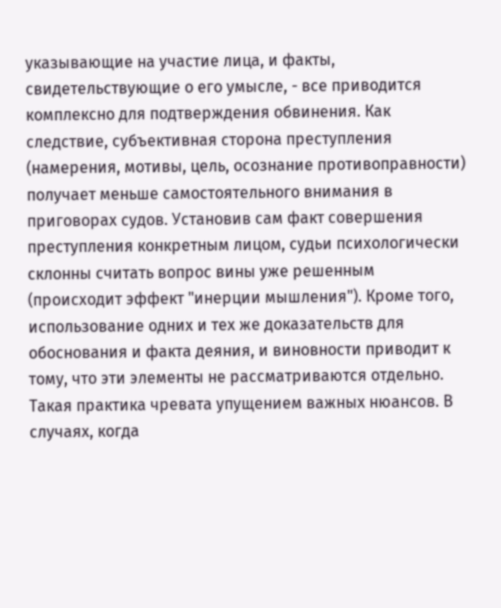указывающие на участие лица, и факты, свидетельствующие о его умысле, - все приводится комплексно для подтверждения обвинения. Как следствие, субъективная сторона преступления (намерения, мотивы, цель, осознание противоправности) получает меньше самостоятельного внимания в приговорах судов. Установив сам факт совершения преступления конкретным лицом, судьи психологически склонны считать вопрос вины уже решенным (происходит эффект "инерции мышления"). Кроме того, использование одних и тех же доказательств для обоснования и факта деяния, и виновности приводит к тому, что эти элементы не рассматриваются отдельно. Такая практика чревата упущением важных нюансов. В случаях, когда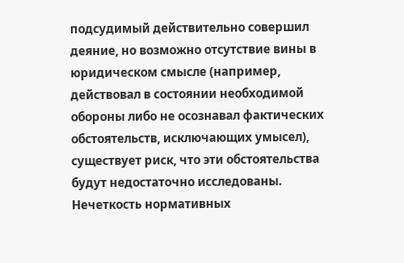подсудимый действительно совершил деяние, но возможно отсутствие вины в юридическом смысле (например, действовал в состоянии необходимой обороны либо не осознавал фактических обстоятельств, исключающих умысел), существует риск, что эти обстоятельства будут недостаточно исследованы.
Нечеткость нормативных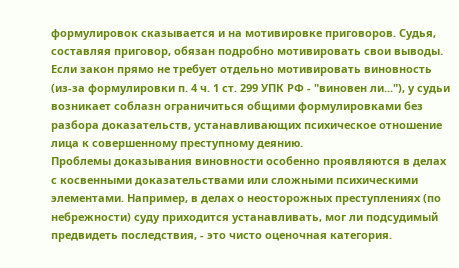формулировок сказывается и на мотивировке приговоров. Судья, составляя приговор, обязан подробно мотивировать свои выводы. Если закон прямо не требует отдельно мотивировать виновность (из-за формулировки п. 4 ч. 1 ст. 299 УПК РФ - "виновен ли..."), у судьи возникает соблазн ограничиться общими формулировками без разбора доказательств, устанавливающих психическое отношение лица к совершенному преступному деянию.
Проблемы доказывания виновности особенно проявляются в делах с косвенными доказательствами или сложными психическими элементами. Например, в делах о неосторожных преступлениях (по небрежности) суду приходится устанавливать, мог ли подсудимый предвидеть последствия, - это чисто оценочная категория.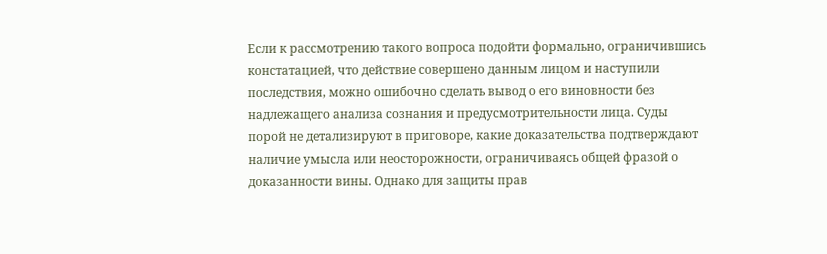Если к рассмотрению такого вопроса подойти формально, ограничившись констатацией, что действие совершено данным лицом и наступили последствия, можно ошибочно сделать вывод о его виновности без надлежащего анализа сознания и предусмотрительности лица. Суды порой не детализируют в приговоре, какие доказательства подтверждают наличие умысла или неосторожности, ограничиваясь общей фразой о доказанности вины. Однако для защиты прав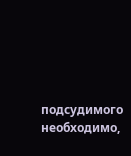подсудимого необходимо,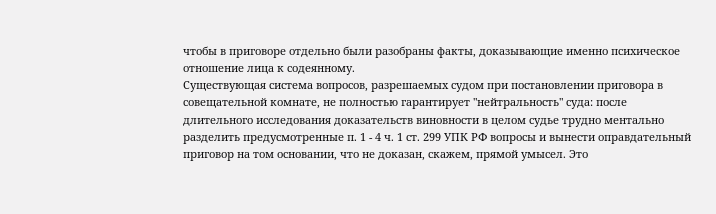чтобы в приговоре отдельно были разобраны факты, доказывающие именно психическое отношение лица к содеянному.
Существующая система вопросов, разрешаемых судом при постановлении приговора в совещательной комнате, не полностью гарантирует "нейтральность" суда: после длительного исследования доказательств виновности в целом судье трудно ментально разделить предусмотренные п. 1 - 4 ч. 1 ст. 299 УПК РФ вопросы и вынести оправдательный приговор на том основании, что не доказан, скажем, прямой умысел. Это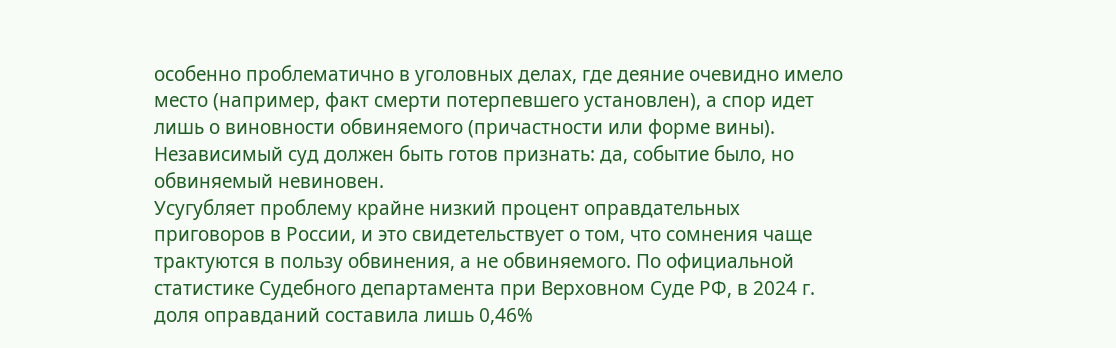особенно проблематично в уголовных делах, где деяние очевидно имело место (например, факт смерти потерпевшего установлен), а спор идет лишь о виновности обвиняемого (причастности или форме вины). Независимый суд должен быть готов признать: да, событие было, но обвиняемый невиновен.
Усугубляет проблему крайне низкий процент оправдательных приговоров в России, и это свидетельствует о том, что сомнения чаще трактуются в пользу обвинения, а не обвиняемого. По официальной статистике Судебного департамента при Верховном Суде РФ, в 2024 г. доля оправданий составила лишь 0,46%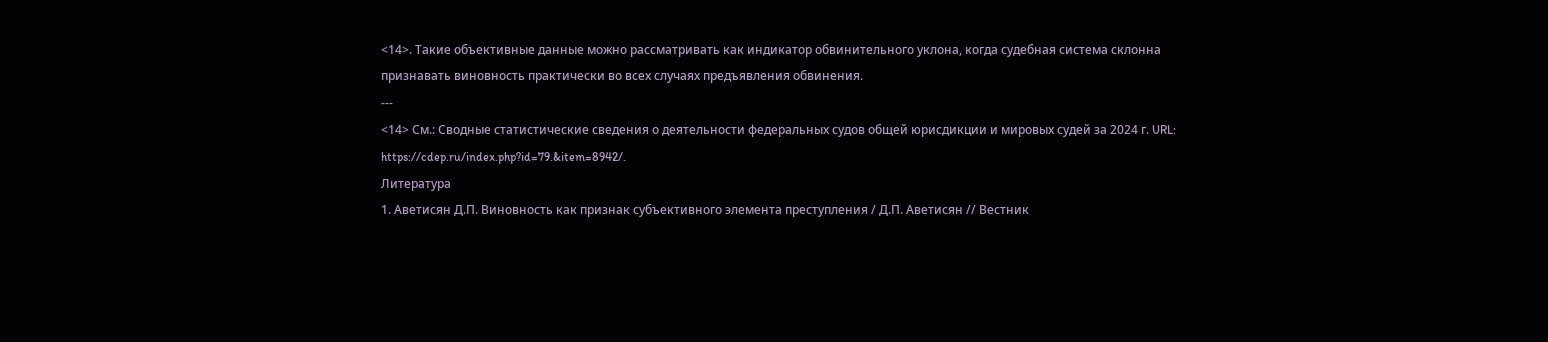<14>. Такие объективные данные можно рассматривать как индикатор обвинительного уклона, когда судебная система склонна признавать виновность практически во всех случаях предъявления обвинения.
---
<14> См.: Сводные статистические сведения о деятельности федеральных судов общей юрисдикции и мировых судей за 2024 г. URL: https://cdep.ru/index.php?id=79.&item=8942/.
Литература
1. Аветисян Д.П. Виновность как признак субъективного элемента преступления / Д.П. Аветисян // Вестник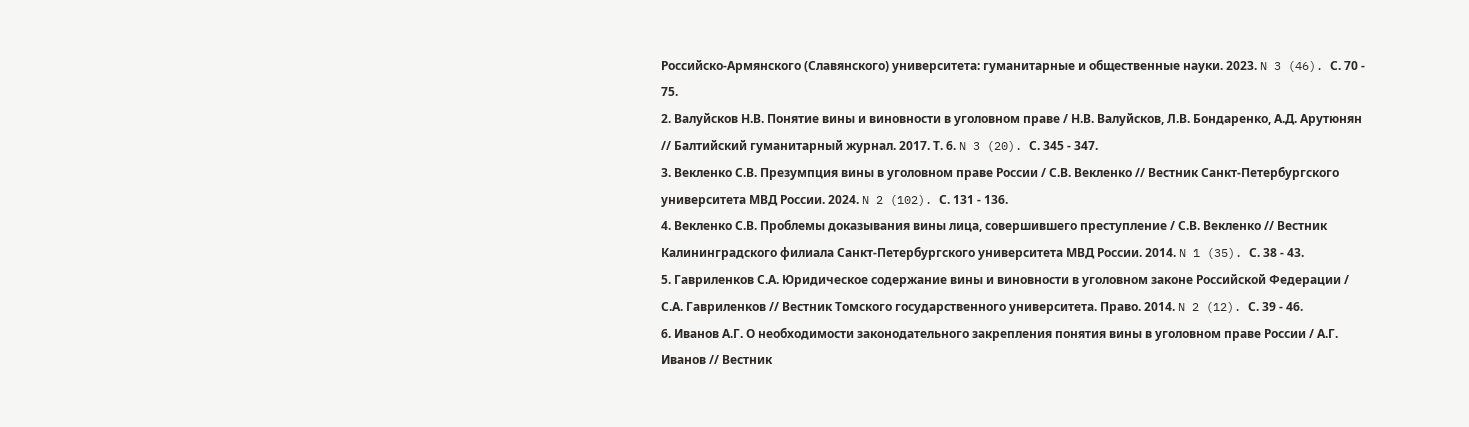Российско-Армянского (Славянского) университета: гуманитарные и общественные науки. 2023. N 3 (46). С. 70 - 75.
2. Валуйсков Н.В. Понятие вины и виновности в уголовном праве / Н.В. Валуйсков, Л.В. Бондаренко, А.Д. Арутюнян // Балтийский гуманитарный журнал. 2017. Т. 6. N 3 (20). С. 345 - 347.
3. Векленко С.В. Презумпция вины в уголовном праве России / С.В. Векленко // Вестник Санкт-Петербургского университета МВД России. 2024. N 2 (102). С. 131 - 136.
4. Векленко С.В. Проблемы доказывания вины лица, совершившего преступление / С.В. Векленко // Вестник Калининградского филиала Санкт-Петербургского университета МВД России. 2014. N 1 (35). С. 38 - 43.
5. Гавриленков С.А. Юридическое содержание вины и виновности в уголовном законе Российской Федерации / С.А. Гавриленков // Вестник Томского государственного университета. Право. 2014. N 2 (12). С. 39 - 46.
6. Иванов А.Г. О необходимости законодательного закрепления понятия вины в уголовном праве России / А.Г. Иванов // Вестник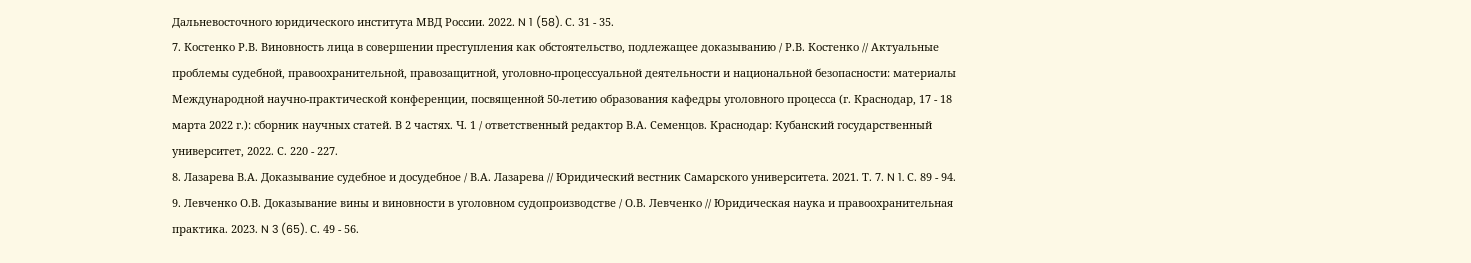Дальневосточного юридического института МВД России. 2022. N 1 (58). С. 31 - 35.
7. Костенко Р.В. Виновность лица в совершении преступления как обстоятельство, подлежащее доказыванию / Р.В. Костенко // Актуальные проблемы судебной, правоохранительной, правозащитной, уголовно-процессуальной деятельности и национальной безопасности: материалы Международной научно-практической конференции, посвященной 50-летию образования кафедры уголовного процесса (г. Краснодар, 17 - 18 марта 2022 г.): сборник научных статей. В 2 частях. Ч. 1 / ответственный редактор В.А. Семенцов. Краснодар: Кубанский государственный университет, 2022. С. 220 - 227.
8. Лазарева В.А. Доказывание судебное и досудебное / В.А. Лазарева // Юридический вестник Самарского университета. 2021. Т. 7. N 1. С. 89 - 94.
9. Левченко О.В. Доказывание вины и виновности в уголовном судопроизводстве / О.В. Левченко // Юридическая наука и правоохранительная практика. 2023. N 3 (65). С. 49 - 56.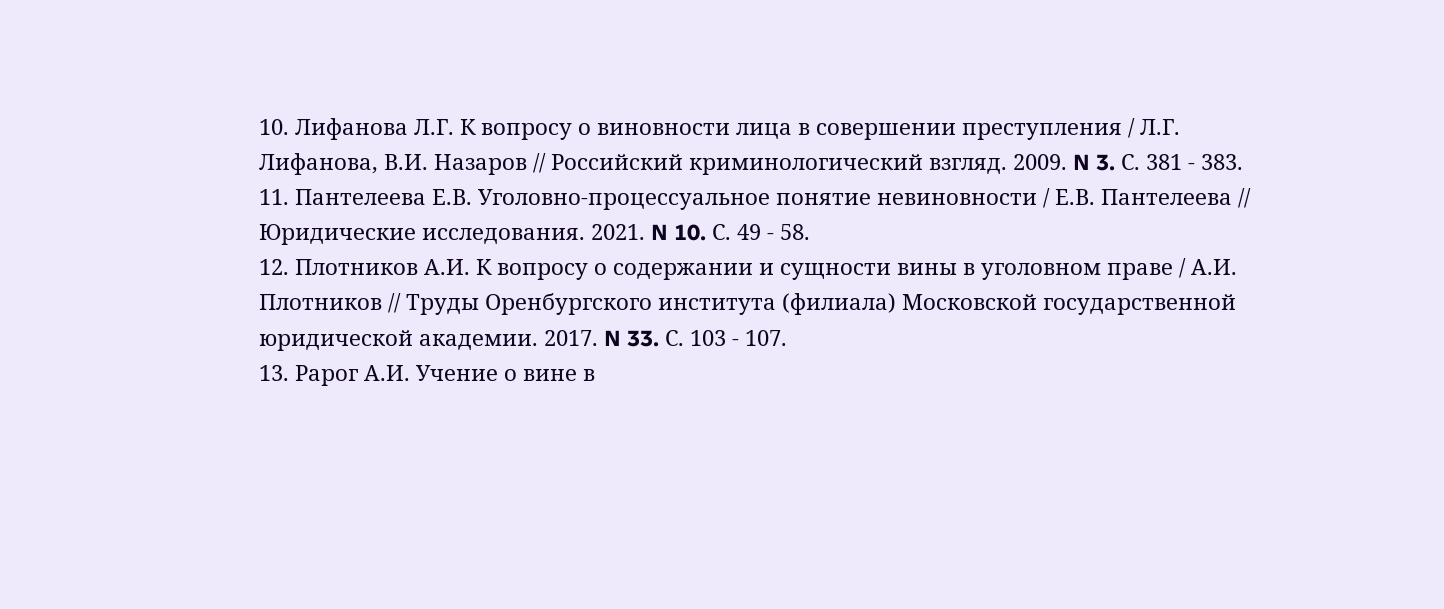10. Лифанова Л.Г. К вопросу о виновности лица в совершении преступления / Л.Г. Лифанова, В.И. Назаров // Российский криминологический взгляд. 2009. N 3. С. 381 - 383.
11. Пантелеева Е.В. Уголовно-процессуальное понятие невиновности / Е.В. Пантелеева // Юридические исследования. 2021. N 10. С. 49 - 58.
12. Плотников А.И. К вопросу о содержании и сущности вины в уголовном праве / А.И. Плотников // Труды Оренбургского института (филиала) Московской государственной юридической академии. 2017. N 33. С. 103 - 107.
13. Рарог А.И. Учение о вине в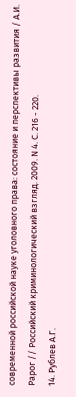современной российской науке уголовного права: состояние и перспективы развития / А.И. Рарог // Российский криминологический взгляд. 2009. N 4. С. 216 - 220.
14. Рублев А.Г.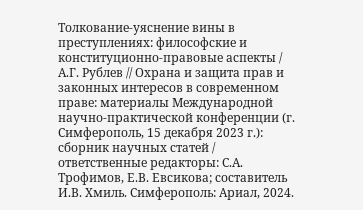Толкование-уяснение вины в преступлениях: философские и конституционно-правовые аспекты / А.Г. Рублев // Охрана и защита прав и законных интересов в современном праве: материалы Международной научно-практической конференции (г. Симферополь, 15 декабря 2023 г.): сборник научных статей / ответственные редакторы: С.А. Трофимов, Е.В. Евсикова; составитель И.В. Хмиль. Симферополь: Ариал, 2024.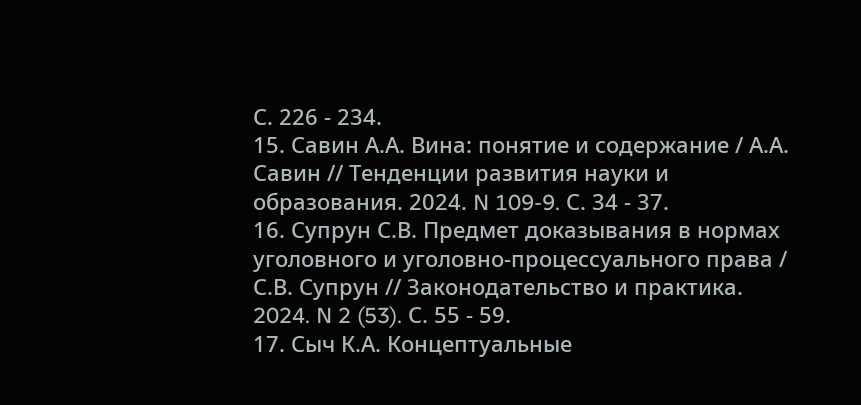С. 226 - 234.
15. Савин А.А. Вина: понятие и содержание / А.А. Савин // Тенденции развития науки и образования. 2024. N 109-9. С. 34 - 37.
16. Супрун С.В. Предмет доказывания в нормах уголовного и уголовно-процессуального права / С.В. Супрун // Законодательство и практика. 2024. N 2 (53). С. 55 - 59.
17. Сыч К.А. Концептуальные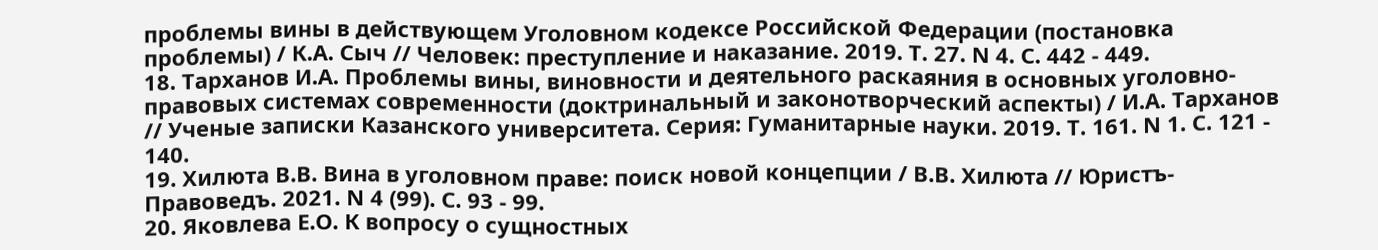проблемы вины в действующем Уголовном кодексе Российской Федерации (постановка проблемы) / К.А. Сыч // Человек: преступление и наказание. 2019. Т. 27. N 4. С. 442 - 449.
18. Тарханов И.А. Проблемы вины, виновности и деятельного раскаяния в основных уголовно-правовых системах современности (доктринальный и законотворческий аспекты) / И.А. Тарханов // Ученые записки Казанского университета. Серия: Гуманитарные науки. 2019. Т. 161. N 1. С. 121 - 140.
19. Хилюта В.В. Вина в уголовном праве: поиск новой концепции / В.В. Хилюта // Юристъ-Правоведъ. 2021. N 4 (99). С. 93 - 99.
20. Яковлева Е.О. К вопросу о сущностных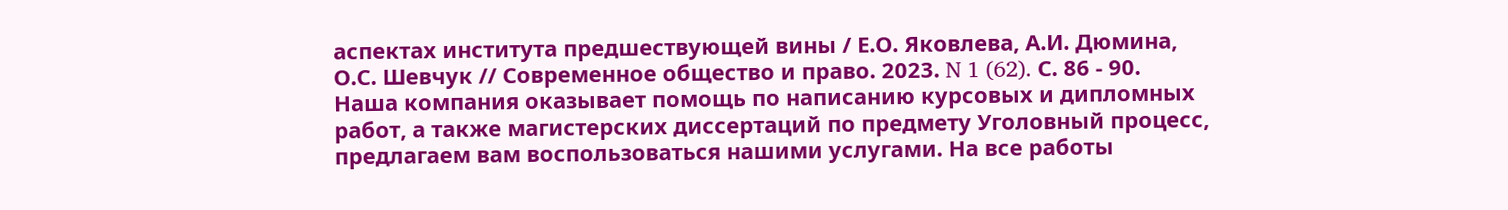аспектах института предшествующей вины / Е.О. Яковлева, А.И. Дюмина, О.С. Шевчук // Современное общество и право. 2023. N 1 (62). С. 86 - 90.
Наша компания оказывает помощь по написанию курсовых и дипломных работ, а также магистерских диссертаций по предмету Уголовный процесс, предлагаем вам воспользоваться нашими услугами. На все работы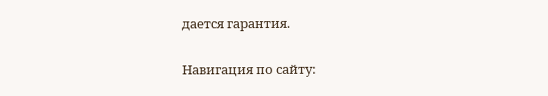дается гарантия.

Навигация по сайту: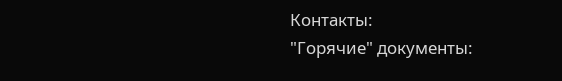Контакты:
"Горячие" документы: